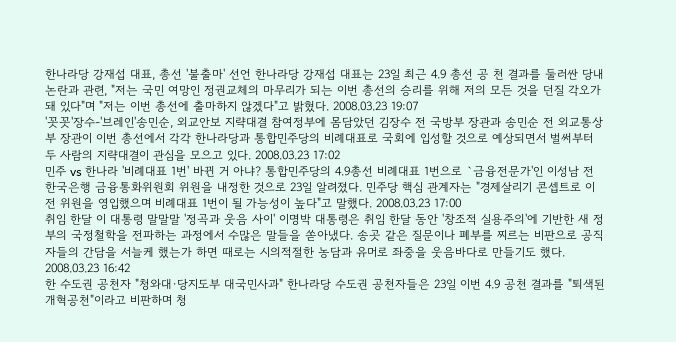한나라당 강재섭 대표, 총선 '불출마' 선언 한나라당 강재섭 대표는 23일 최근 4.9 총선 공 천 결과를 둘러싼 당내 논란과 관련, "저는 국민 여망인 정권교체의 마무리가 되는 이번 총선의 승리를 위해 저의 모든 것을 던질 각오가 돼 있다"며 "저는 이번 총선에 출마하지 않겠다"고 밝혔다. 2008.03.23 19:07
'꼿꼿'장수-'브레인'송민순, 외교안보 지략대결 참여정부에 몸담았던 김장수 전 국방부 장관과 송민순 전 외교통상부 장관이 이번 총선에서 각각 한나라당과 통합민주당의 비례대표로 국회에 입성할 것으로 예상되면서 벌써부터 두 사람의 지략대결이 관심을 모으고 있다. 2008.03.23 17:02
민주 vs 한나라 '비례대표 1번' 바뀐 거 아냐? 통합민주당의 4.9총선 비례대표 1번으로 `금융전문가'인 이성남 전 한국은행 금융통화위원회 위원을 내정한 것으로 23일 알려졌다. 민주당 핵심 관계자는 "경제살리기 콘셉트로 이 전 위원을 영입했으며 비례대표 1번이 될 가능성이 높다"고 말했다. 2008.03.23 17:00
취임 한달 이 대통령 말말말 '정곡과 웃음 사이' 이명박 대통령은 취임 한달 동안 '창조적 실용주의'에 기반한 새 정부의 국정철학을 전파하는 과정에서 수많은 말들을 쏟아냈다. 송곳 같은 질문이나 폐부를 찌르는 비판으로 공직자들의 간담을 서늘케 했는가 하면 때로는 시의적절한 농담과 유머로 좌중을 웃음바다로 만들기도 했다. 2008.03.23 16:42
한 수도권 공천자 "청와대·당지도부 대국민사과" 한나라당 수도권 공천자들은 23일 이번 4.9 공천 결과를 "퇴색된 개혁공천"이라고 비판하며 청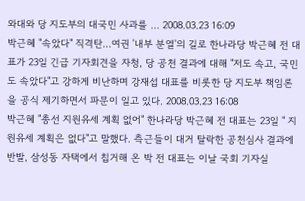와대와 당 지도부의 대국민 사과를 … 2008.03.23 16:09
박근혜 "속았다" 직격탄…여권 '내부 분열'의 길로 한나라당 박근혜 전 대표가 23일 긴급 기자회견을 자청, 당 공천 결과에 대해 "저도 속고, 국민도 속았다"고 강하게 비난하며 강재섭 대표를 비롯한 당 지도부 책임론을 공식 제기하면서 파문이 일고 있다. 2008.03.23 16:08
박근혜 "총선 지원유세 계획 없어" 한나라당 박근혜 전 대표는 23일 " 지원유세 계획은 없다"고 말했다. 측근들이 대거 탈락한 공천심사 결과에 반발, 삼성동 자택에서 칩거해 온 박 전 대표는 이날 국회 기자실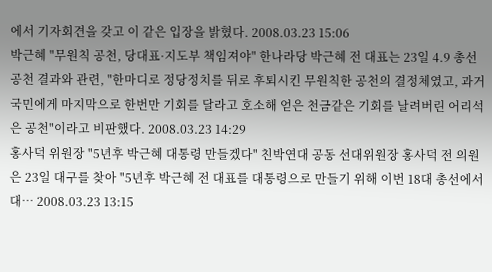에서 기자회견을 갖고 이 같은 입장을 밝혔다. 2008.03.23 15:06
박근혜 "무원칙 공천, 당대표·지도부 책임져야" 한나라당 박근혜 전 대표는 23일 4.9 총선 공천 결과와 관련, "한마디로 정당정치를 뒤로 후퇴시킨 무원칙한 공천의 결정체였고, 과거 국민에게 마지막으로 한번만 기회를 달라고 호소해 얻은 천금같은 기회를 날려버린 어리석은 공천"이라고 비판했다. 2008.03.23 14:29
홍사덕 위원장 "5년후 박근혜 대통령 만들겠다" 친박연대 공동 선대위원장 홍사덕 전 의원은 23일 대구를 찾아 "5년후 박근혜 전 대표를 대통령으로 만들기 위해 이번 18대 총선에서 대… 2008.03.23 13:15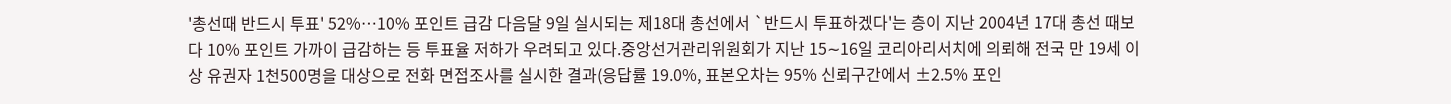'총선때 반드시 투표' 52%…10% 포인트 급감 다음달 9일 실시되는 제18대 총선에서 `반드시 투표하겠다'는 층이 지난 2004년 17대 총선 때보다 10% 포인트 가까이 급감하는 등 투표율 저하가 우려되고 있다.중앙선거관리위원회가 지난 15∼16일 코리아리서치에 의뢰해 전국 만 19세 이상 유권자 1천500명을 대상으로 전화 면접조사를 실시한 결과(응답률 19.0%, 표본오차는 95% 신뢰구간에서 ±2.5% 포인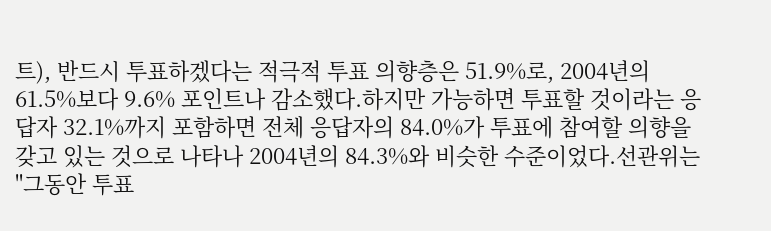트), 반드시 투표하겠다는 적극적 투표 의향층은 51.9%로, 2004년의 61.5%보다 9.6% 포인트나 감소했다.하지만 가능하면 투표할 것이라는 응답자 32.1%까지 포함하면 전체 응답자의 84.0%가 투표에 참여할 의향을 갖고 있는 것으로 나타나 2004년의 84.3%와 비슷한 수준이었다.선관위는 "그동안 투표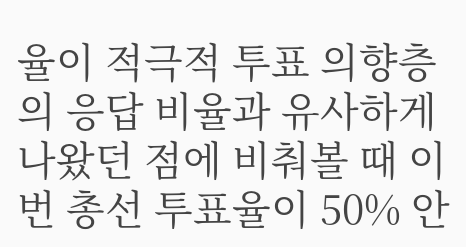율이 적극적 투표 의향층의 응답 비율과 유사하게 나왔던 점에 비춰볼 때 이번 총선 투표율이 50% 안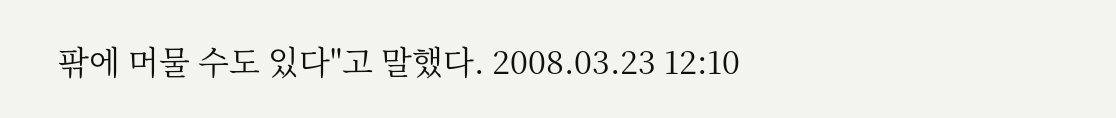팎에 머물 수도 있다"고 말했다. 2008.03.23 12:10